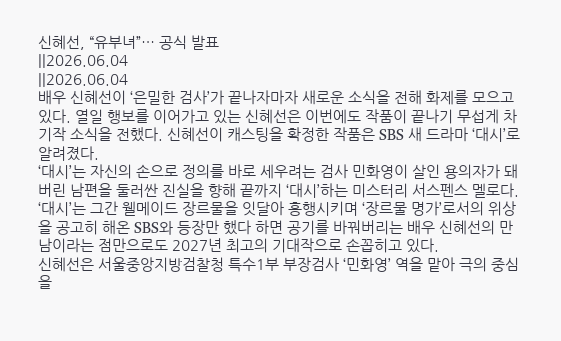신혜선, “유부녀”… 공식 발표
||2026.06.04
||2026.06.04
배우 신혜선이 ‘은밀한 검사’가 끝나자마자 새로운 소식을 전해 화제를 모으고 있다. 열일 행보를 이어가고 있는 신혜선은 이번에도 작품이 끝나기 무섭게 차기작 소식을 전했다. 신혜선이 캐스팅을 확정한 작품은 SBS 새 드라마 ‘대시’로 알려졌다.
‘대시’는 자신의 손으로 정의를 바로 세우려는 검사 민화영이 살인 용의자가 돼 버린 남편을 둘러싼 진실을 향해 끝까지 ‘대시’하는 미스터리 서스펜스 멜로다.
‘대시’는 그간 웰메이드 장르물을 잇달아 흥행시키며 ‘장르물 명가’로서의 위상을 공고히 해온 SBS와 등장만 했다 하면 공기를 바꿔버리는 배우 신혜선의 만남이라는 점만으로도 2027년 최고의 기대작으로 손꼽히고 있다.
신혜선은 서울중앙지방검찰청 특수1부 부장검사 ‘민화영’ 역을 맡아 극의 중심을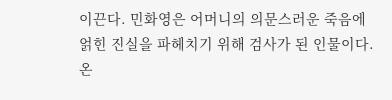이끈다. 민화영은 어머니의 의문스러운 죽음에 얽힌 진실을 파헤치기 위해 검사가 된 인물이다. 온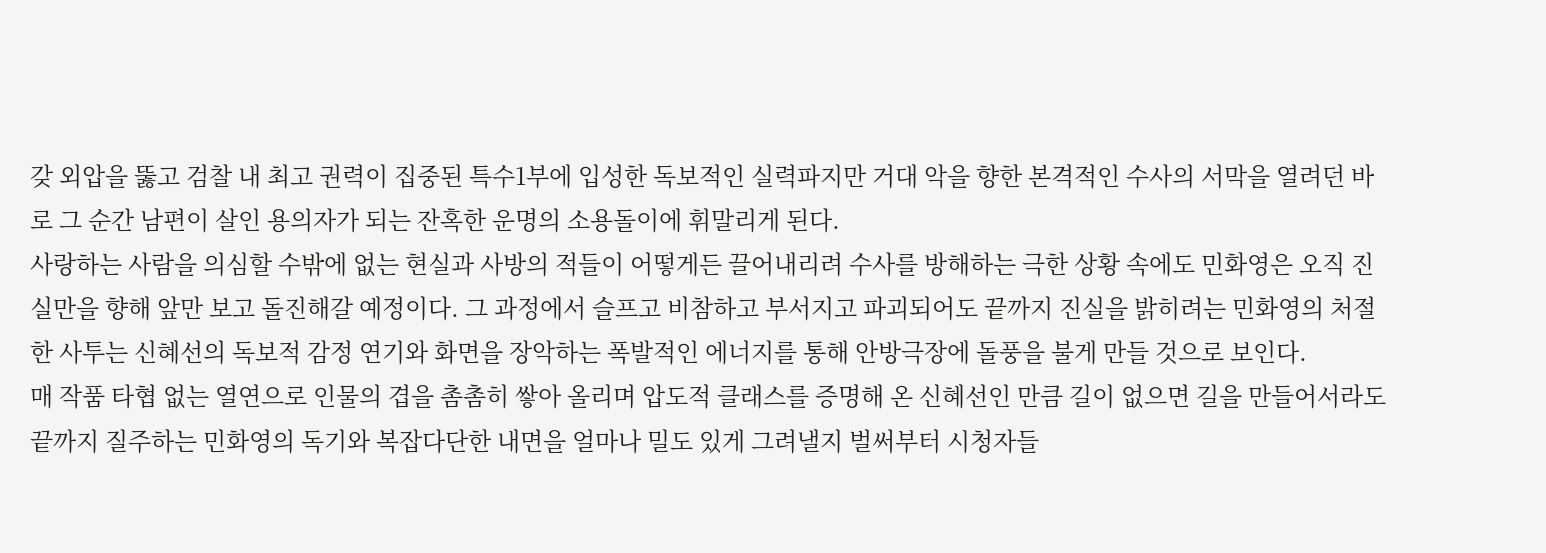갖 외압을 뚫고 검찰 내 최고 권력이 집중된 특수1부에 입성한 독보적인 실력파지만 거대 악을 향한 본격적인 수사의 서막을 열려던 바로 그 순간 남편이 살인 용의자가 되는 잔혹한 운명의 소용돌이에 휘말리게 된다.
사랑하는 사람을 의심할 수밖에 없는 현실과 사방의 적들이 어떻게든 끌어내리려 수사를 방해하는 극한 상황 속에도 민화영은 오직 진실만을 향해 앞만 보고 돌진해갈 예정이다. 그 과정에서 슬프고 비참하고 부서지고 파괴되어도 끝까지 진실을 밝히려는 민화영의 처절한 사투는 신혜선의 독보적 감정 연기와 화면을 장악하는 폭발적인 에너지를 통해 안방극장에 돌풍을 불게 만들 것으로 보인다.
매 작품 타협 없는 열연으로 인물의 겹을 촘촘히 쌓아 올리며 압도적 클래스를 증명해 온 신혜선인 만큼 길이 없으면 길을 만들어서라도 끝까지 질주하는 민화영의 독기와 복잡다단한 내면을 얼마나 밀도 있게 그려낼지 벌써부터 시청자들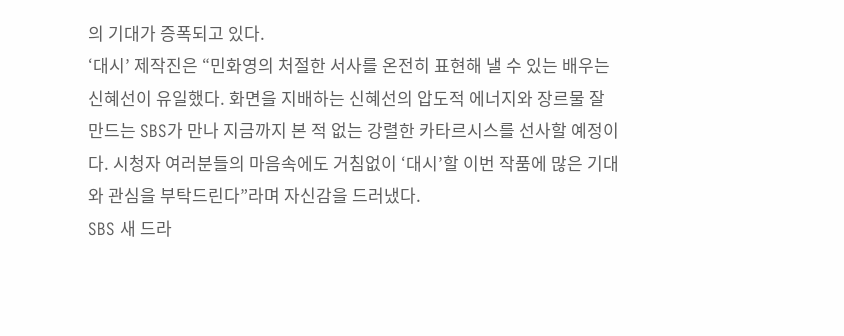의 기대가 증폭되고 있다.
‘대시’ 제작진은 “민화영의 처절한 서사를 온전히 표현해 낼 수 있는 배우는 신혜선이 유일했다. 화면을 지배하는 신혜선의 압도적 에너지와 장르물 잘 만드는 SBS가 만나 지금까지 본 적 없는 강렬한 카타르시스를 선사할 예정이다. 시청자 여러분들의 마음속에도 거침없이 ‘대시’할 이번 작품에 많은 기대와 관심을 부탁드린다”라며 자신감을 드러냈다.
SBS 새 드라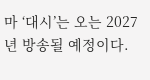마 ‘대시’는 오는 2027년 방송될 예정이다.